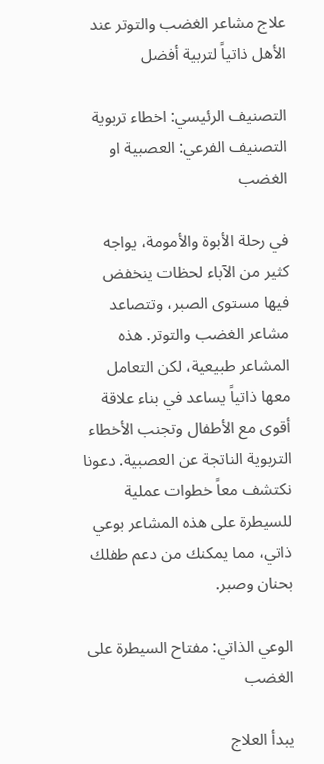علاج مشاعر الغضب والتوتر عند الأهل ذاتياً لتربية أفضل

التصنيف الرئيسي: اخطاء تربوية التصنيف الفرعي: العصبية او الغضب

في رحلة الأبوة والأمومة، يواجه كثير من الآباء لحظات ينخفض فيها مستوى الصبر، وتتصاعد مشاعر الغضب والتوتر. هذه المشاعر طبيعية، لكن التعامل معها ذاتياً يساعد في بناء علاقة أقوى مع الأطفال وتجنب الأخطاء التربوية الناتجة عن العصبية. دعونا نكتشف معاً خطوات عملية للسيطرة على هذه المشاعر بوعي ذاتي، مما يمكنك من دعم طفلك بحنان وصبر.

الوعي الذاتي: مفتاح السيطرة على الغضب

يبدأ العلاج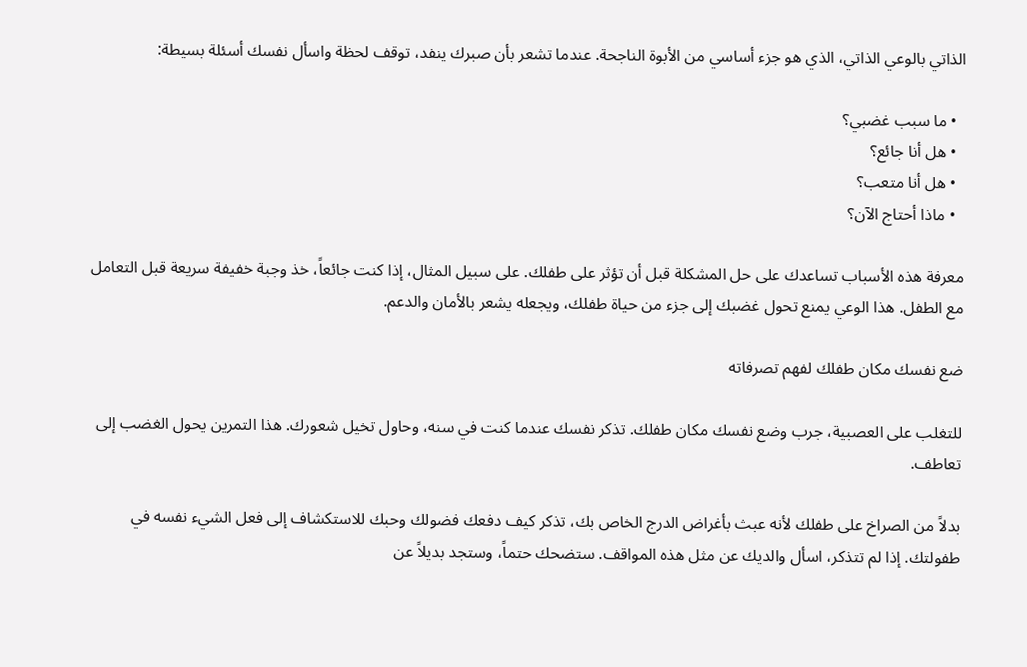الذاتي بالوعي الذاتي، الذي هو جزء أساسي من الأبوة الناجحة. عندما تشعر بأن صبرك ينفد، توقف لحظة واسأل نفسك أسئلة بسيطة:

  • ما سبب غضبي؟
  • هل أنا جائع؟
  • هل أنا متعب؟
  • ماذا أحتاج الآن؟

معرفة هذه الأسباب تساعدك على حل المشكلة قبل أن تؤثر على طفلك. على سبيل المثال، إذا كنت جائعاً، خذ وجبة خفيفة سريعة قبل التعامل مع الطفل. هذا الوعي يمنع تحول غضبك إلى جزء من حياة طفلك، ويجعله يشعر بالأمان والدعم.

ضع نفسك مكان طفلك لفهم تصرفاته

للتغلب على العصبية، جرب وضع نفسك مكان طفلك. تذكر نفسك عندما كنت في سنه، وحاول تخيل شعورك. هذا التمرين يحول الغضب إلى تعاطف.

بدلاً من الصراخ على طفلك لأنه عبث بأغراض الدرج الخاص بك، تذكر كيف دفعك فضولك وحبك للاستكشاف إلى فعل الشيء نفسه في طفولتك. إذا لم تتذكر، اسأل والديك عن مثل هذه المواقف. ستضحك حتماً، وستجد بديلاً عن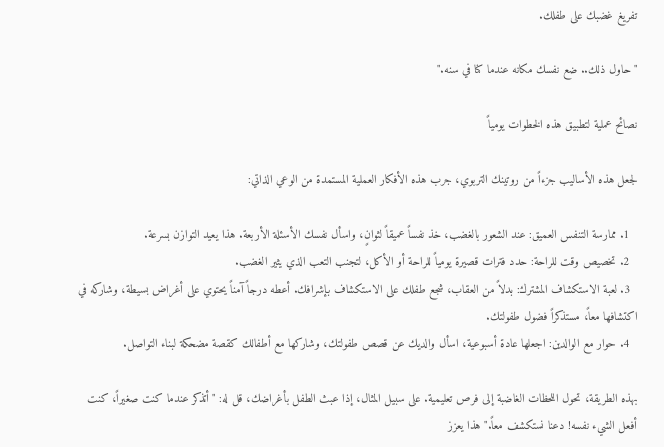تفريغ غضبك على طفلك.

"حاول ذلك.. ضع نفسك مكانه عندما كنا في سنه."

نصائح عملية لتطبيق هذه الخطوات يومياً

لجعل هذه الأساليب جزءاً من روتينك التربوي، جرب هذه الأفكار العملية المستمدة من الوعي الذاتي:

  1. ممارسة التنفس العميق: عند الشعور بالغضب، خذ نفساً عميقاً لثوانٍ، واسأل نفسك الأسئلة الأربعة. هذا يعيد التوازن بسرعة.
  2. تخصيص وقت للراحة: حدد فترات قصيرة يومياً للراحة أو الأكل، لتجنب التعب الذي يثير الغضب.
  3. لعبة الاستكشاف المشترك: بدلاً من العقاب، شجع طفلك على الاستكشاف بإشرافك. أعطه درجاً آمناً يحتوي على أغراض بسيطة، وشاركه في اكتشافها معاً، مستذكراً فضول طفولتك.
  4. حوار مع الوالدين: اجعلها عادة أسبوعية، اسأل والديك عن قصص طفولتك، وشاركها مع أطفالك كقصة مضحكة لبناء التواصل.

بهذه الطريقة، تحول اللحظات الغاضبة إلى فرص تعليمية. على سبيل المثال، إذا عبث الطفل بأغراضك، قل له: "أتذكر عندما كنت صغيراً، كنت أفعل الشيء نفسه! دعنا نستكشف معاً." هذا يعزز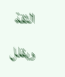الثقة ويقلل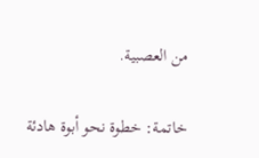من العصبية.

خاتمة: خطوة نحو أبوة هادئة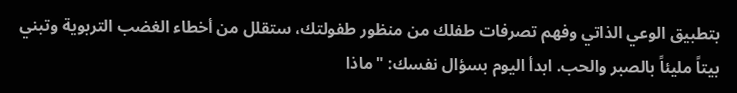بتطبيق الوعي الذاتي وفهم تصرفات طفلك من منظور طفولتك، ستقلل من أخطاء الغضب التربوية وتبني بيتاً مليئاً بالصبر والحب. ابدأ اليوم بسؤال نفسك: "ماذا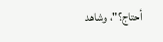أحتاج؟"، وشاهد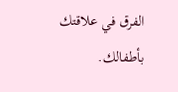الفرق في علاقتك بأطفالك.